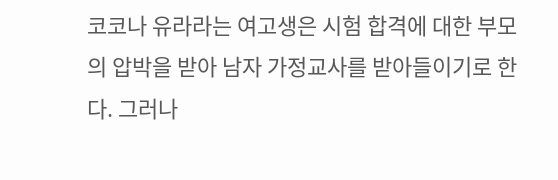코코나 유라라는 여고생은 시험 합격에 대한 부모의 압박을 받아 남자 가정교사를 받아들이기로 한다. 그러나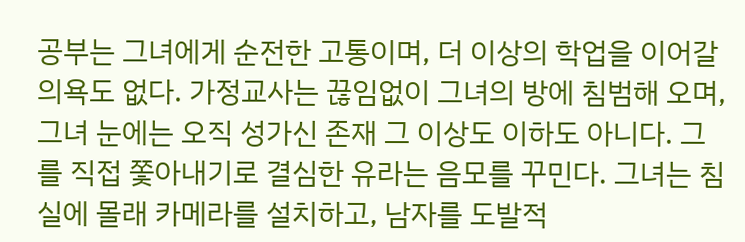공부는 그녀에게 순전한 고통이며, 더 이상의 학업을 이어갈 의욕도 없다. 가정교사는 끊임없이 그녀의 방에 침범해 오며, 그녀 눈에는 오직 성가신 존재 그 이상도 이하도 아니다. 그를 직접 쫓아내기로 결심한 유라는 음모를 꾸민다. 그녀는 침실에 몰래 카메라를 설치하고, 남자를 도발적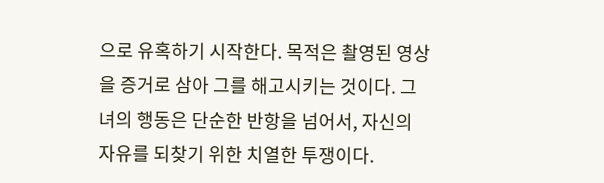으로 유혹하기 시작한다. 목적은 촬영된 영상을 증거로 삼아 그를 해고시키는 것이다. 그녀의 행동은 단순한 반항을 넘어서, 자신의 자유를 되찾기 위한 치열한 투쟁이다.